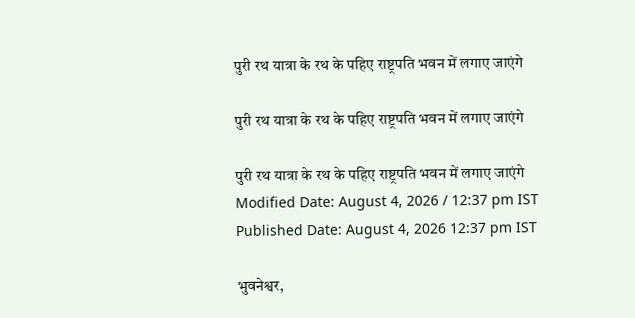पुरी रथ यात्रा के रथ के पहिए राष्ट्रपति भवन में लगाए जाएंगे

पुरी रथ यात्रा के रथ के पहिए राष्ट्रपति भवन में लगाए जाएंगे

पुरी रथ यात्रा के रथ के पहिए राष्ट्रपति भवन में लगाए जाएंगे
Modified Date: August 4, 2026 / 12:37 pm IST
Published Date: August 4, 2026 12:37 pm IST

भुवनेश्वर,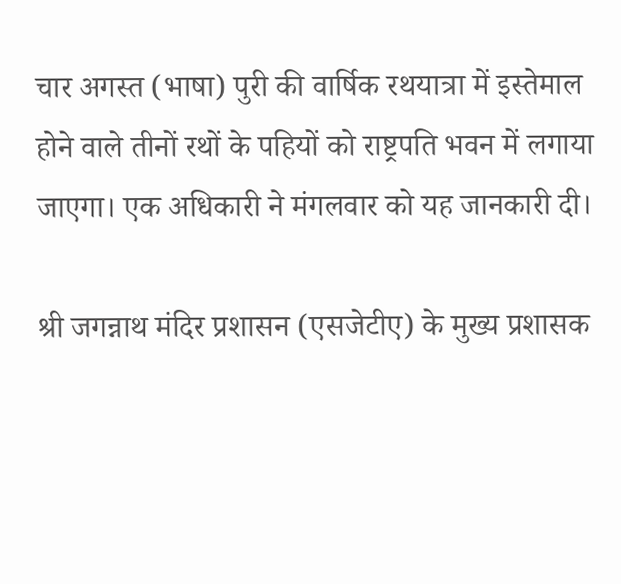चार अगस्त (भाषा) पुरी की वार्षिक रथयात्रा में इस्तेमाल होने वाले तीनों रथों के पहियों को राष्ट्रपति भवन में लगाया जाएगा। एक अधिकारी ने मंगलवार को यह जानकारी दी।

श्री जगन्नाथ मंदिर प्रशासन (एसजेटीए) के मुख्य प्रशासक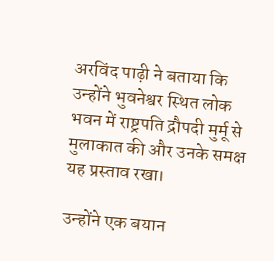अरविंद पाढ़ी ने बताया कि उन्होंने भुवनेश्वर स्थित लोक भवन में राष्ट्रपति द्रौपदी मुर्मू से मुलाकात की और उनके समक्ष यह प्रस्ताव रखा।

उन्होंने एक बयान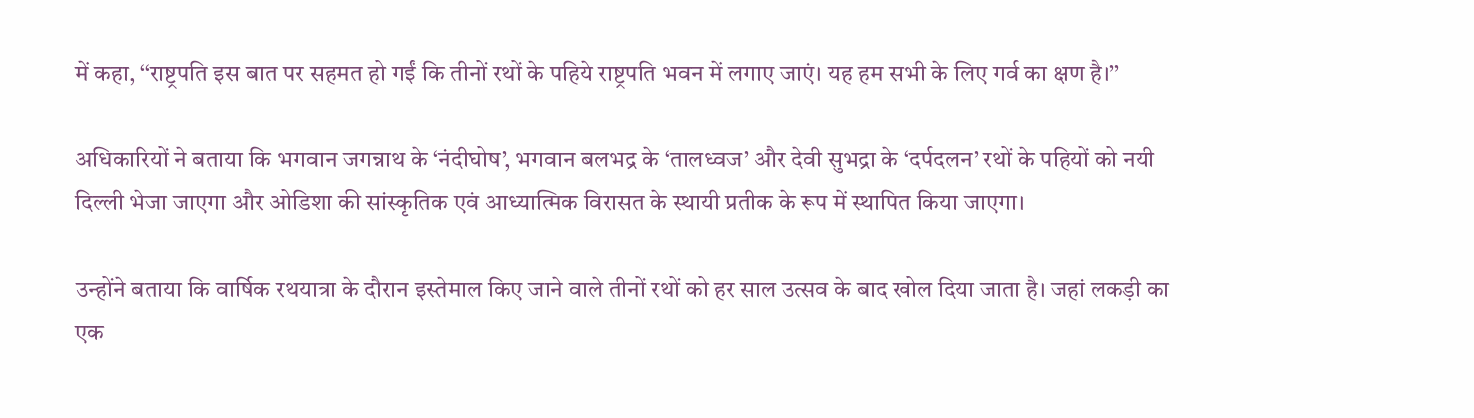में कहा, ‘‘राष्ट्रपति इस बात पर सहमत हो गईं कि तीनों रथों के पहिये राष्ट्रपति भवन में लगाए जाएं। यह हम सभी के लिए गर्व का क्षण है।’’

अधिकारियों ने बताया कि भगवान जगन्नाथ के ‘नंदीघोष’, भगवान बलभद्र के ‘तालध्वज’ और देवी सुभद्रा के ‘दर्पदलन’ रथों के पहियों को नयी दिल्ली भेजा जाएगा और ओडिशा की सांस्कृतिक एवं आध्यात्मिक विरासत के स्थायी प्रतीक के रूप में स्थापित किया जाएगा।

उन्होंने बताया कि वार्षिक रथयात्रा के दौरान इस्तेमाल किए जाने वाले तीनों रथों को हर साल उत्सव के बाद खोल दिया जाता है। जहां लकड़ी का एक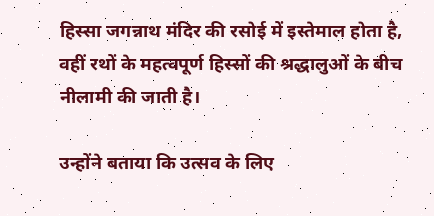हिस्सा जगन्नाथ मंदिर की रसोई में इस्तेमाल होता है, वहीं रथों के महत्वपूर्ण हिस्सों की श्रद्धालुओं के बीच नीलामी की जाती है।

उन्होंने बताया कि उत्सव के लिए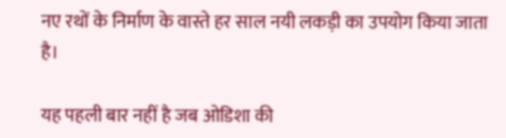नए रथों के निर्माण के वास्ते हर साल नयी लकड़ी का उपयोग किया जाता है।

यह पहली बार नहीं है जब ओडिशा की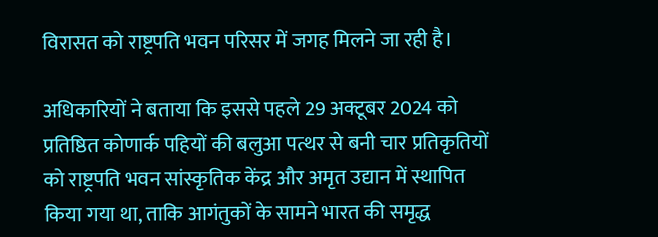विरासत को राष्ट्रपति भवन परिसर में जगह मिलने जा रही है।

अधिकारियों ने बताया कि इससे पहले 29 अक्टूबर 2024 को प्रतिष्ठित कोणार्क पहियों की बलुआ पत्थर से बनी चार प्रतिकृतियों को राष्ट्रपति भवन सांस्कृतिक केंद्र और अमृत उद्यान में स्थापित किया गया था, ताकि आगंतुकों के सामने भारत की समृद्ध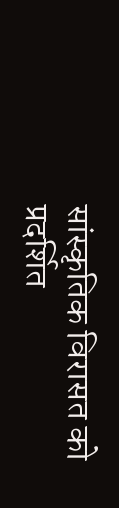सांस्कृतिक विरासत को प्रदर्शित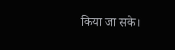किया जा सके।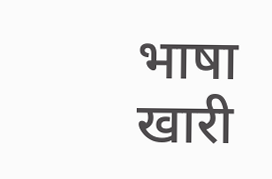भाषा खारी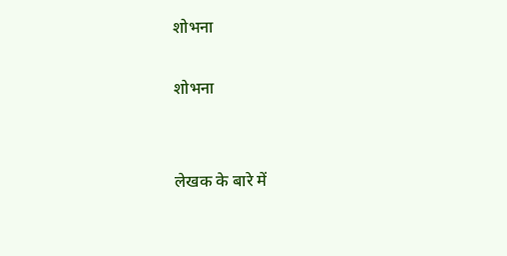शोभना

शोभना


लेखक के बारे में